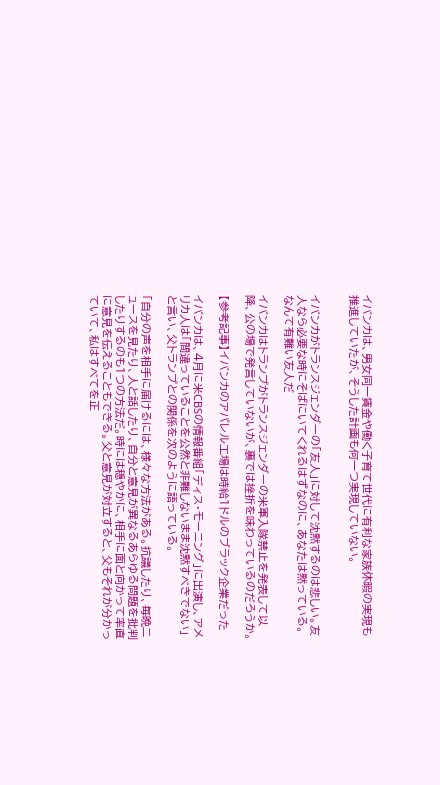イバンカは、男女同一賃金や働く子育て世代に有利な家族休暇の実現も推進していたが、そうした計画も何一つ実現していない。


イバンカがトランスジェンダーの「友人」に対して沈黙するのは悲しい。友人なら必要な時にそばにいてくれるはずなのに、あなたは黙っている。なんて有難い友人だ

イバンカはトランプがトランスジェンダーの米軍入隊禁止を発表して以降、公の場で発言していないが、裏では挫折を味わっているのだろうか。

【参考記事】イバンカのアパレル工場は時給1ドルのブラック企業だった

イバンカは、4月に米CBSの情報番組「ディス・モーニング」に出演し、アメリカ人は「間違っていることを公然と非難しないまま沈黙すべきでない」と言い、父トランプとの関係を次のように語っている。

「自分の声を相手に届けるには、様々な方法がある。抗議したり、毎晩ニュースを見たり、人と話したり、自分と意見が異なるあらゆる問題を批判したりするのも1つの方法だ。時には穏やかに、相手に面と向かって率直に意見を伝えることもできる。父と意見が対立すると、父もそれが分かっていて、私はすべてを正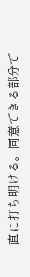直に打ち明ける。同意できる部分で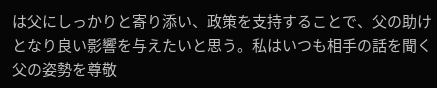は父にしっかりと寄り添い、政策を支持することで、父の助けとなり良い影響を与えたいと思う。私はいつも相手の話を聞く父の姿勢を尊敬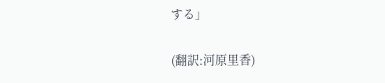する」

(翻訳:河原里香)